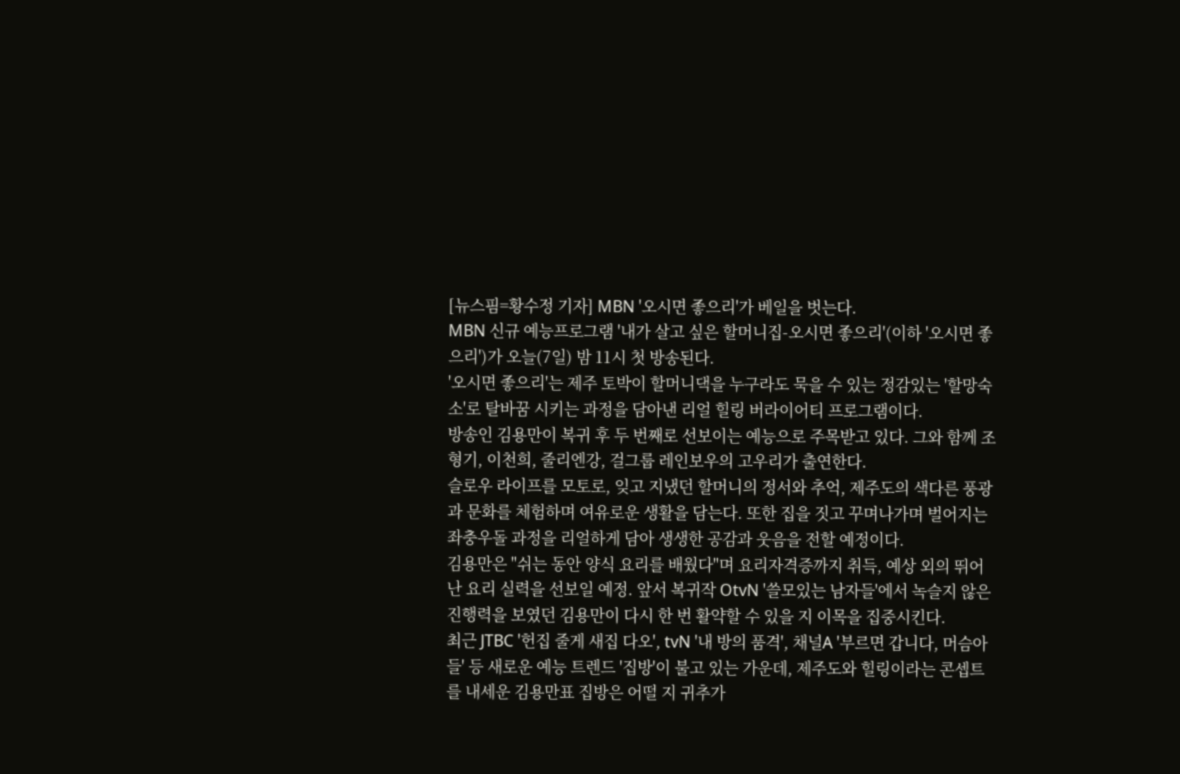[뉴스핌=황수정 기자] MBN '오시면 좋으리'가 베일을 벗는다.
MBN 신규 예능프로그램 '내가 살고 싶은 할머니집-오시면 좋으리'(이하 '오시면 좋으리')가 오늘(7일) 밤 11시 첫 방송된다.
'오시면 좋으리'는 제주 토박이 할머니댁을 누구라도 묵을 수 있는 정감있는 '할망숙소'로 탈바꿈 시키는 과정을 담아낸 리얼 힐링 버라이어티 프로그램이다.
방송인 김용만이 복귀 후 두 번째로 선보이는 예능으로 주목받고 있다. 그와 함께 조형기, 이천희, 줄리엔강, 걸그룹 레인보우의 고우리가 출연한다.
슬로우 라이프를 모토로, 잊고 지냈던 할머니의 정서와 추억, 제주도의 색다른 풍광과 문화를 체험하며 여유로운 생활을 담는다. 또한 집을 짓고 꾸며나가며 벌어지는 좌충우돌 과정을 리얼하게 담아 생생한 공감과 웃음을 전할 예정이다.
김용만은 "쉬는 동안 양식 요리를 배웠다"며 요리자격증까지 취득, 예상 외의 뛰어난 요리 실력을 선보일 예정. 앞서 복귀작 OtvN '쓸모있는 남자들'에서 녹슬지 않은 진행력을 보였던 김용만이 다시 한 번 활약할 수 있을 지 이목을 집중시킨다.
최근 JTBC '헌집 줄게 새집 다오', tvN '내 방의 품격', 채널A '부르면 갑니다, 머슴아들' 등 새로운 예능 트렌드 '집방'이 불고 있는 가운데, 제주도와 힐링이라는 콘셉트를 내세운 김용만표 집방은 어떨 지 귀추가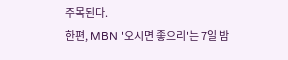주목된다.
한편, MBN '오시면 좋으리'는 7일 밤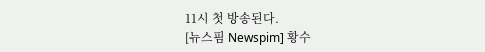11시 첫 방송된다.
[뉴스핌 Newspim] 황수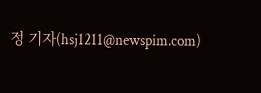정 기자(hsj1211@newspim.com)